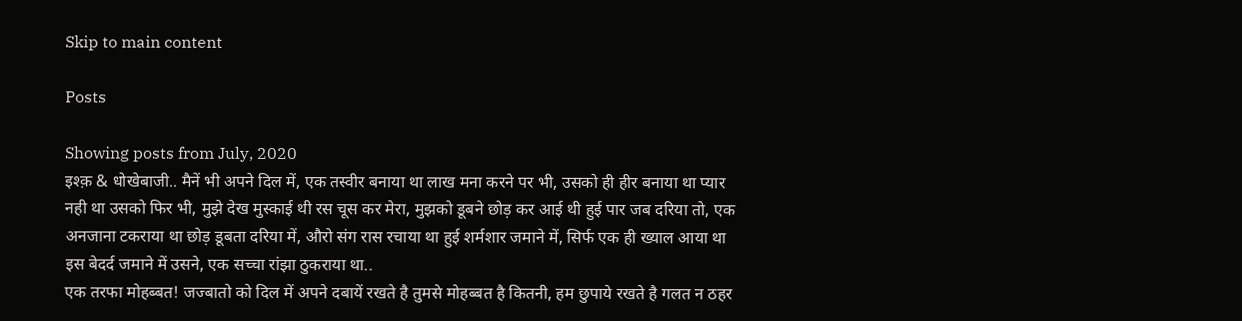Skip to main content

Posts

Showing posts from July, 2020
इश्क़ & धोखेबाजी.. मैनें भी अपने दिल में, एक तस्वीर बनाया था लाख मना करने पर भी, उसको ही हीर बनाया था प्यार नही था उसको फिर भी, मुझे देख मुस्काई थी रस चूस कर मेरा, मुझको डूबने छोड़ कर आई थी हुई पार जब दरिया तो, एक अनजाना टकराया था छोड़ डूबता दरिया में, औरो संग रास रचाया था हुई शर्मशार जमाने में, सिर्फ एक ही ख्याल आया था इस बेदर्द जमाने में उसने, एक सच्चा रांझा ठुकराया था..
एक तरफा मोहब्बत! जज्बातो को दिल में अपने दबायें रखते है तुमसे मोहब्बत है कितनी, हम छुपाये रखते है गलत न ठहर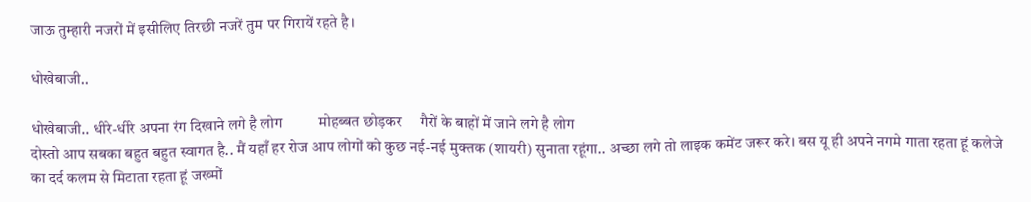जाऊ तुम्हारी नजरों में इसीलिए तिरछी नजरें तुम पर गिरायें रहते है।

धोखेबाजी..

धोखेबाजी.. धीरे-धीरे अपना रंग दिखाने लगे है लोग          मोहब्बत छोड़कर     गैरों के बाहों में जाने लगे है लोग
दोस्तो आप सबका बहुत बहुत स्वागत है.. मैं यहाँ हर रोज आप लोगों को कुछ नई-नई मुक्तक (शायरी) सुनाता रहूंगा.. अच्छा लगे तो लाइक कमेंट जरूर करे। बस यू ही अपने नगमे गाता रहता हूं कलेजे का दर्द कलम से मिटाता रहता हूं जख्मों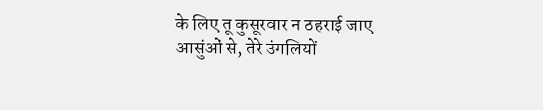के लिए तू कुसूरवार न ठहराई जाए आसुंओं से, तेरे उंगलियों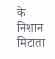के निशान मिटाता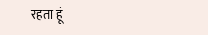रहता हूं